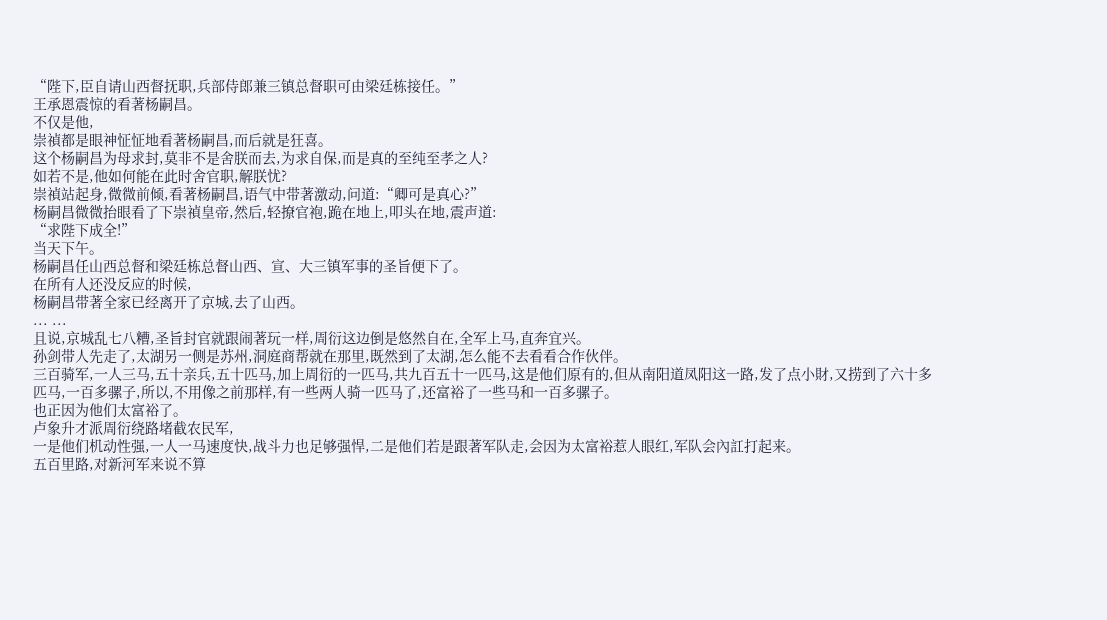“陛下,臣自请山西督抚职,兵部侍郎兼三镇总督职可由梁廷栋接任。”
王承恩震惊的看著杨嗣昌。
不仅是他,
崇禎都是眼神怔怔地看著杨嗣昌,而后就是狂喜。
这个杨嗣昌为母求封,莫非不是舍朕而去,为求自保,而是真的至纯至孝之人?
如若不是,他如何能在此时舍官职,解朕忧?
崇禎站起身,微微前倾,看著杨嗣昌,语气中带著激动,问道:“卿可是真心?”
杨嗣昌微微抬眼看了下崇禎皇帝,然后,轻撩官袍,跪在地上,叩头在地,震声道:
“求陛下成全!”
当天下午。
杨嗣昌任山西总督和梁廷栋总督山西、宣、大三镇军事的圣旨便下了。
在所有人还没反应的时候,
杨嗣昌带著全家已经离开了京城,去了山西。
... ...
且说,京城乱七八糟,圣旨封官就跟闹著玩一样,周衍这边倒是悠然自在,全军上马,直奔宜兴。
孙剑带人先走了,太湖另一侧是苏州,洞庭商帮就在那里,既然到了太湖,怎么能不去看看合作伙伴。
三百骑军,一人三马,五十亲兵,五十匹马,加上周衍的一匹马,共九百五十一匹马,这是他们原有的,但从南阳道凤阳这一路,发了点小財,又捞到了六十多匹马,一百多骡子,所以,不用像之前那样,有一些两人骑一匹马了,还富裕了一些马和一百多骡子。
也正因为他们太富裕了。
卢象升才派周衍绕路堵截农民军,
一是他们机动性强,一人一马速度快,战斗力也足够强悍,二是他们若是跟著军队走,会因为太富裕惹人眼红,军队会內訌打起来。
五百里路,对新河军来说不算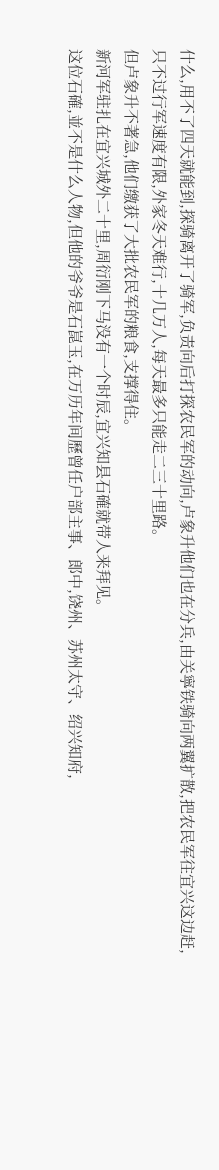什么,用不了四天就能到,探骑离开了骑军,负责向后打探农民军的动向,卢象升他们也在分兵,由关寧铁骑向两翼扩散,把农民军往宜兴这边赶,只不过行军速度有限,外家冬天难行,十几万人,每天最多只能走二三十里路。
但卢象升不著急,他们缴获了大批农民军的粮食,支撑得住。
新河军驻扎在宜兴城外二十里,周衍刚下马没有一个时辰,宜兴知县石確就带人来拜见。
这位石確,並不是什么人物,但他的爷爷是石崑玉,在万历年间歷曾任户部主事、郎中,饶州、苏州太守、绍兴知府,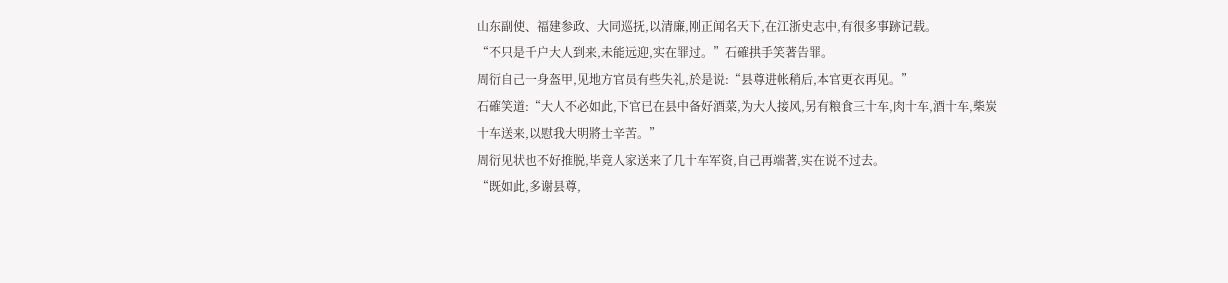山东副使、福建参政、大同巡抚,以清廉,刚正闻名天下,在江浙史志中,有很多事跡记载。
“不只是千户大人到来,未能远迎,实在罪过。”石確拱手笑著告罪。
周衍自己一身盔甲,见地方官员有些失礼,於是说:“县尊进帐稍后,本官更衣再见。”
石確笑道:“大人不必如此,下官已在县中备好酒菜,为大人接风,另有粮食三十车,肉十车,酒十车,柴炭十车送来,以慰我大明將士辛苦。”
周衍见状也不好推脱,毕竟人家送来了几十车军资,自己再端著,实在说不过去。
“既如此,多谢县尊,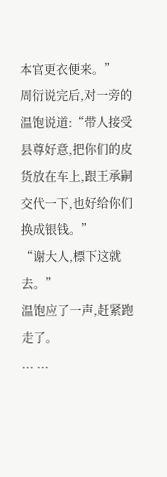本官更衣便来。”
周衍说完后,对一旁的温饱说道:“带人接受县尊好意,把你们的皮货放在车上,跟王承嗣交代一下,也好给你们换成银钱。”
“谢大人,標下这就去。”
温饱应了一声,赶紧跑走了。
... ...